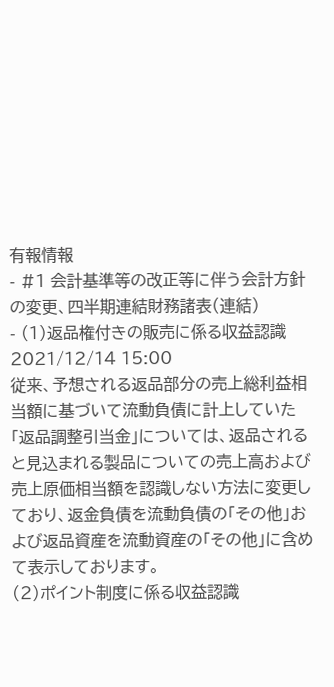有報情報
- #1 会計基準等の改正等に伴う会計方針の変更、四半期連結財務諸表(連結)
- (1)返品権付きの販売に係る収益認識2021/12/14 15:00
従来、予想される返品部分の売上総利益相当額に基づいて流動負債に計上していた「返品調整引当金」については、返品されると見込まれる製品についての売上高および売上原価相当額を認識しない方法に変更しており、返金負債を流動負債の「その他」および返品資産を流動資産の「その他」に含めて表示しております。
(2)ポイント制度に係る収益認識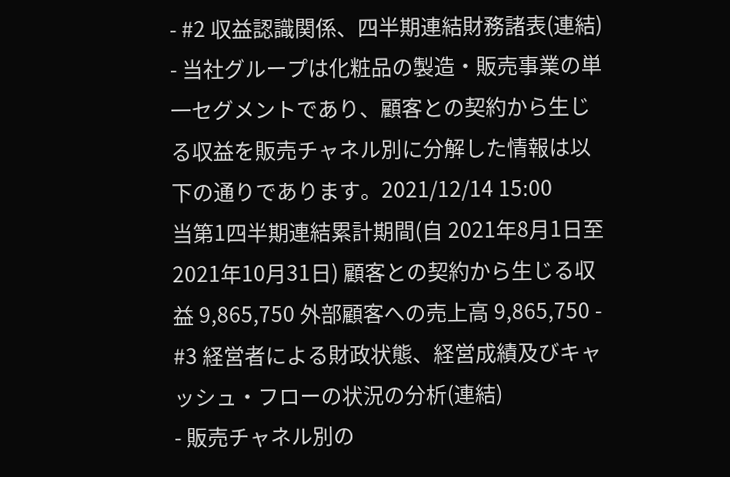- #2 収益認識関係、四半期連結財務諸表(連結)
- 当社グループは化粧品の製造・販売事業の単一セグメントであり、顧客との契約から生じる収益を販売チャネル別に分解した情報は以下の通りであります。2021/12/14 15:00
当第1四半期連結累計期間(自 2021年8月1日至 2021年10月31日) 顧客との契約から生じる収益 9,865,750 外部顧客への売上高 9,865,750 - #3 経営者による財政状態、経営成績及びキャッシュ・フローの状況の分析(連結)
- 販売チャネル別の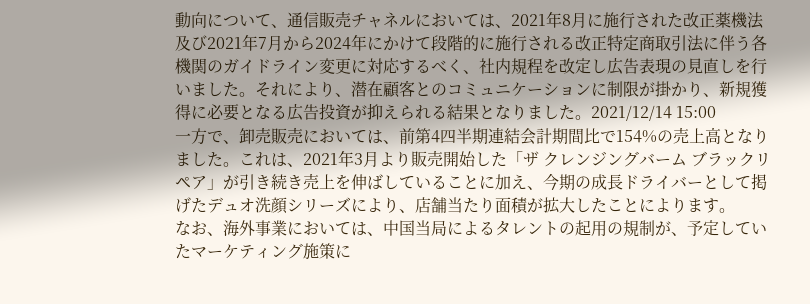動向について、通信販売チャネルにおいては、2021年8月に施行された改正薬機法及び2021年7月から2024年にかけて段階的に施行される改正特定商取引法に伴う各機関のガイドライン変更に対応するべく、社内規程を改定し広告表現の見直しを行いました。それにより、潜在顧客とのコミュニケーションに制限が掛かり、新規獲得に必要となる広告投資が抑えられる結果となりました。2021/12/14 15:00
一方で、卸売販売においては、前第4四半期連結会計期間比で154%の売上高となりました。これは、2021年3月より販売開始した「ザ クレンジングバーム ブラックリペア」が引き続き売上を伸ばしていることに加え、今期の成長ドライバーとして掲げたデュオ洗顔シリーズにより、店舗当たり面積が拡大したことによります。
なお、海外事業においては、中国当局によるタレントの起用の規制が、予定していたマーケティング施策に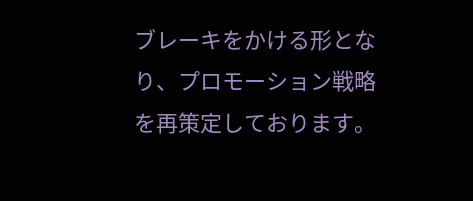ブレーキをかける形となり、プロモーション戦略を再策定しております。